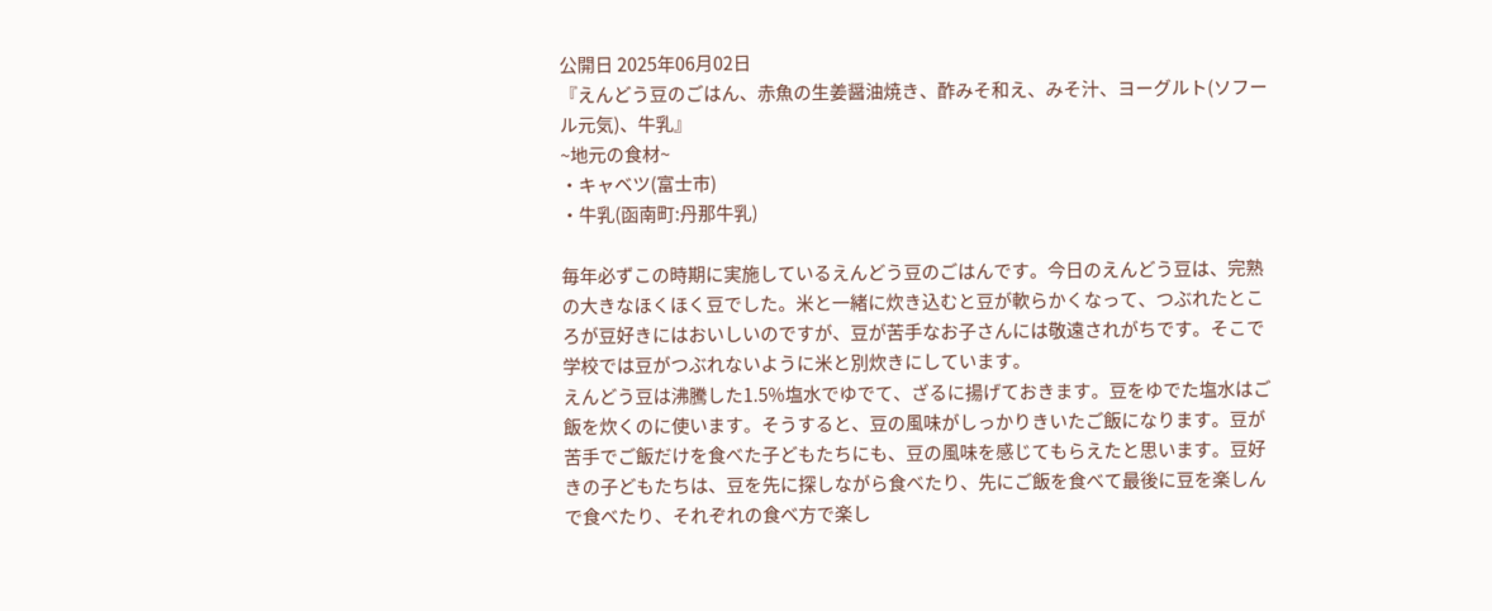公開日 2025年06月02日
『えんどう豆のごはん、赤魚の生姜醤油焼き、酢みそ和え、みそ汁、ヨーグルト(ソフール元気)、牛乳』
~地元の食材~
・キャベツ(富士市)
・牛乳(函南町:丹那牛乳)

毎年必ずこの時期に実施しているえんどう豆のごはんです。今日のえんどう豆は、完熟の大きなほくほく豆でした。米と一緒に炊き込むと豆が軟らかくなって、つぶれたところが豆好きにはおいしいのですが、豆が苦手なお子さんには敬遠されがちです。そこで学校では豆がつぶれないように米と別炊きにしています。
えんどう豆は沸騰した1.5%塩水でゆでて、ざるに揚げておきます。豆をゆでた塩水はご飯を炊くのに使います。そうすると、豆の風味がしっかりきいたご飯になります。豆が苦手でご飯だけを食べた子どもたちにも、豆の風味を感じてもらえたと思います。豆好きの子どもたちは、豆を先に探しながら食べたり、先にご飯を食べて最後に豆を楽しんで食べたり、それぞれの食べ方で楽し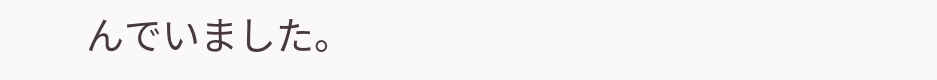んでいました。